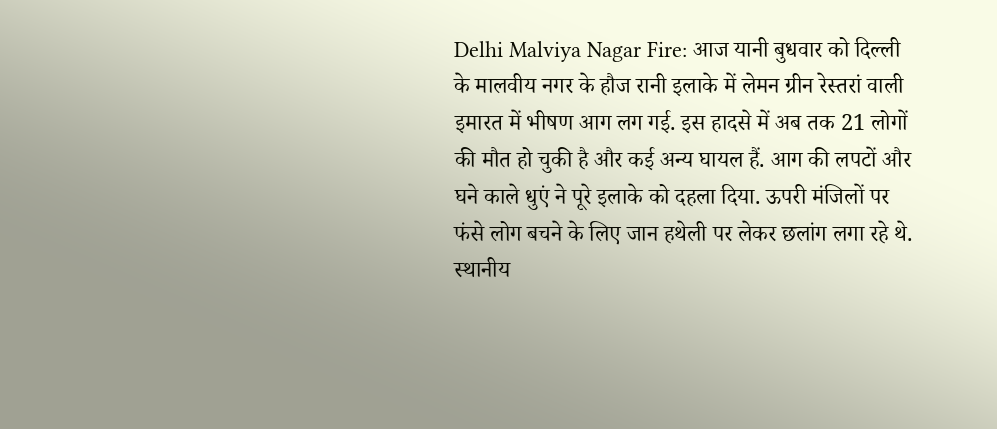Delhi Malviya Nagar Fire: आज यानी बुधवार को दिल्ली के मालवीय नगर के हौज रानी इलाके में लेमन ग्रीन रेस्तरां वाली इमारत में भीषण आग लग गई. इस हादसे में अब तक 21 लोगों की मौत हो चुकी है और कई अन्य घायल हैं. आग की लपटों और घने काले धुएं ने पूरे इलाके को दहला दिया. ऊपरी मंजिलों पर फंसे लोग बचने के लिए जान हथेली पर लेकर छलांग लगा रहे थे.
स्थानीय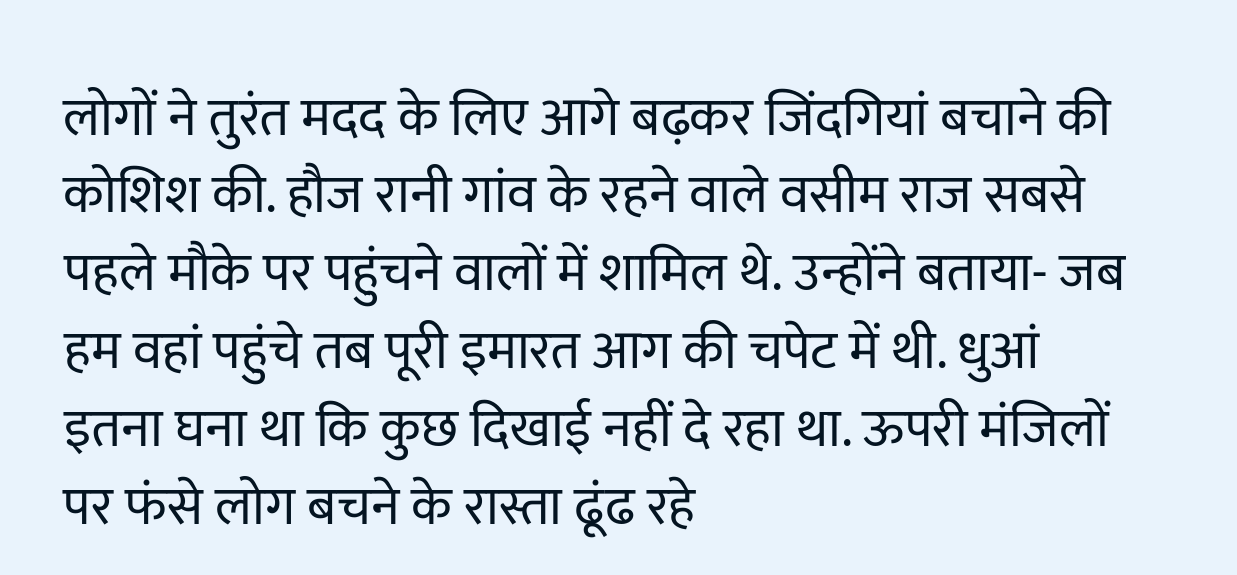लोगों ने तुरंत मदद के लिए आगे बढ़कर जिंदगियां बचाने की कोशिश की. हौज रानी गांव के रहने वाले वसीम राज सबसे पहले मौके पर पहुंचने वालों में शामिल थे. उन्होंने बताया- जब हम वहां पहुंचे तब पूरी इमारत आग की चपेट में थी. धुआं इतना घना था कि कुछ दिखाई नहीं दे रहा था. ऊपरी मंजिलों पर फंसे लोग बचने के रास्ता ढूंढ रहे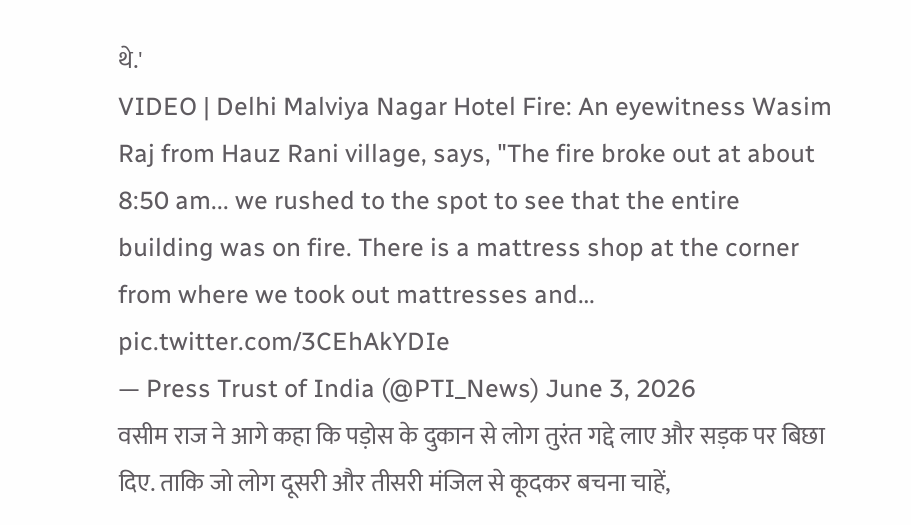थे.'
VIDEO | Delhi Malviya Nagar Hotel Fire: An eyewitness Wasim Raj from Hauz Rani village, says, "The fire broke out at about 8:50 am... we rushed to the spot to see that the entire building was on fire. There is a mattress shop at the corner from where we took out mattresses and… pic.twitter.com/3CEhAkYDIe
— Press Trust of India (@PTI_News) June 3, 2026
वसीम राज ने आगे कहा कि पड़ोस के दुकान से लोग तुरंत गद्दे लाए और सड़क पर बिछा दिए. ताकि जो लोग दूसरी और तीसरी मंजिल से कूदकर बचना चाहें,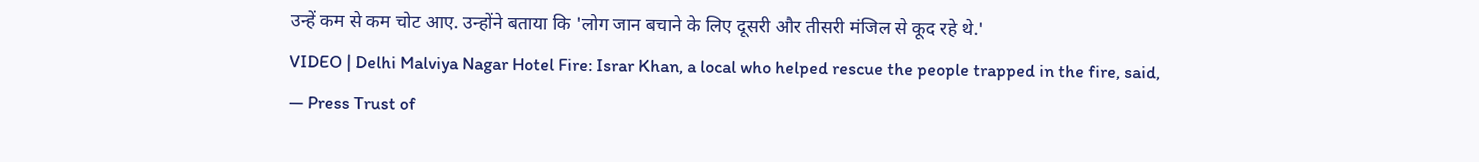उन्हें कम से कम चोट आए. उन्होंने बताया कि 'लोग जान बचाने के लिए दूसरी और तीसरी मंजिल से कूद रहे थे.'
VIDEO | Delhi Malviya Nagar Hotel Fire: Israr Khan, a local who helped rescue the people trapped in the fire, said,
— Press Trust of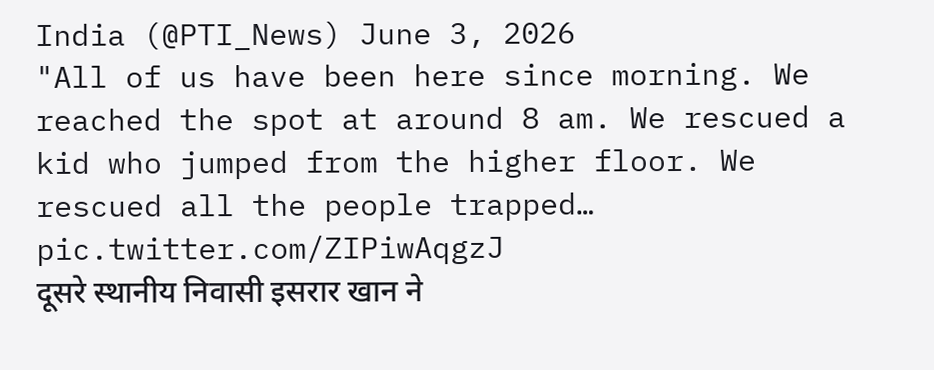India (@PTI_News) June 3, 2026
"All of us have been here since morning. We reached the spot at around 8 am. We rescued a kid who jumped from the higher floor. We rescued all the people trapped… pic.twitter.com/ZIPiwAqgzJ
दूसरे स्थानीय निवासी इसरार खान ने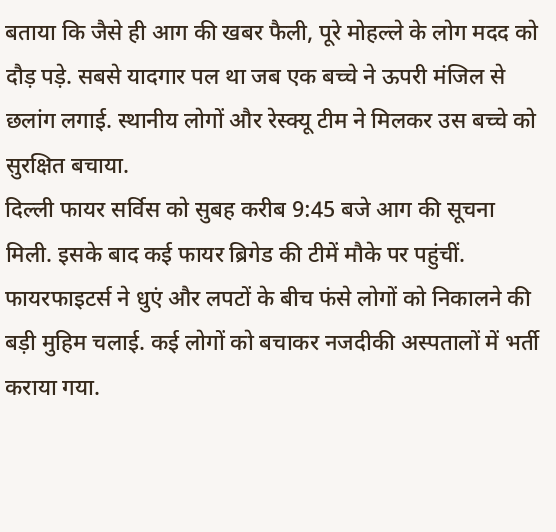बताया कि जैसे ही आग की खबर फैली, पूरे मोहल्ले के लोग मदद को दौड़ पड़े. सबसे यादगार पल था जब एक बच्चे ने ऊपरी मंजिल से छलांग लगाई. स्थानीय लोगों और रेस्क्यू टीम ने मिलकर उस बच्चे को सुरक्षित बचाया.
दिल्ली फायर सर्विस को सुबह करीब 9:45 बजे आग की सूचना मिली. इसके बाद कई फायर ब्रिगेड की टीमें मौके पर पहुंचीं. फायरफाइटर्स ने धुएं और लपटों के बीच फंसे लोगों को निकालने की बड़ी मुहिम चलाई. कई लोगों को बचाकर नजदीकी अस्पतालों में भर्ती कराया गया.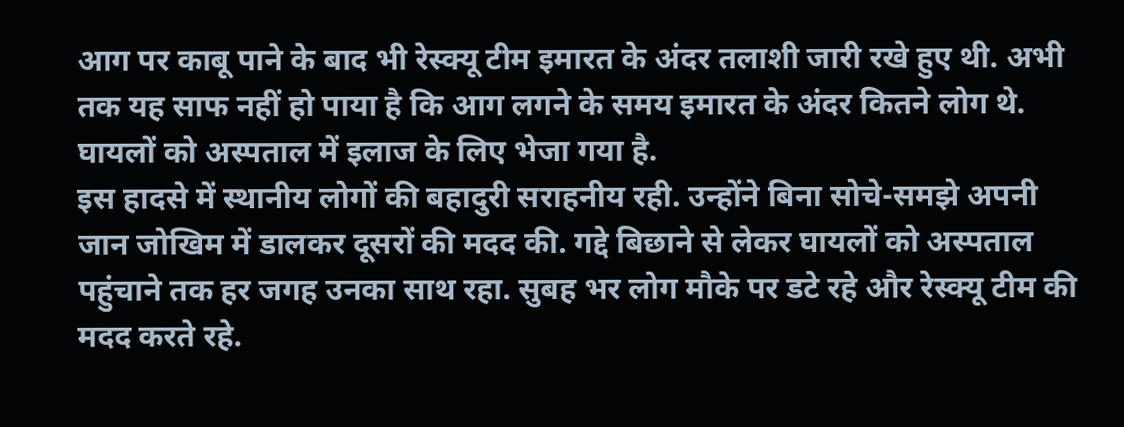आग पर काबू पाने के बाद भी रेस्क्यू टीम इमारत के अंदर तलाशी जारी रखे हुए थी. अभी तक यह साफ नहीं हो पाया है कि आग लगने के समय इमारत के अंदर कितने लोग थे. घायलों को अस्पताल में इलाज के लिए भेजा गया है.
इस हादसे में स्थानीय लोगों की बहादुरी सराहनीय रही. उन्होंने बिना सोचे-समझे अपनी जान जोखिम में डालकर दूसरों की मदद की. गद्दे बिछाने से लेकर घायलों को अस्पताल पहुंचाने तक हर जगह उनका साथ रहा. सुबह भर लोग मौके पर डटे रहे और रेस्क्यू टीम की मदद करते रहे.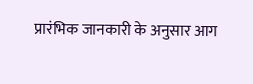प्रारंभिक जानकारी के अनुसार आग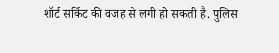शॉर्ट सर्किट की वजह से लगी हो सकती है. पुलिस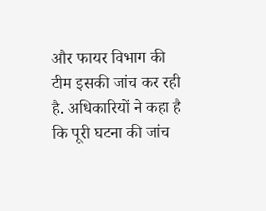और फायर विभाग की टीम इसकी जांच कर रही है. अधिकारियों ने कहा है कि पूरी घटना की जांच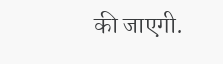की जाएगी.